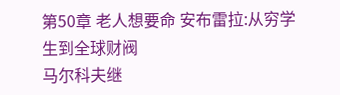第50章 老人想要命 安布雷拉:从穷学生到全球财阀
马尔科夫继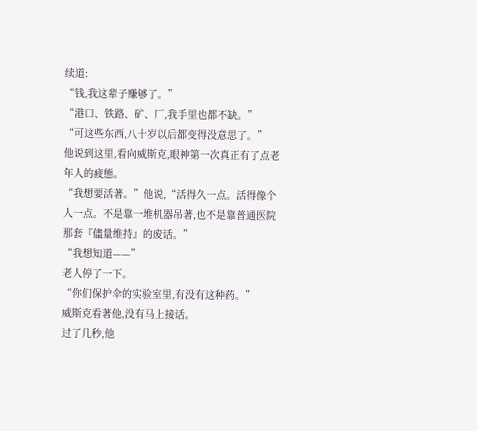续道:
“钱,我这辈子赚够了。”
“港口、铁路、矿、厂,我手里也都不缺。”
“可这些东西,八十岁以后都变得没意思了。”
他说到这里,看向威斯克,眼神第一次真正有了点老年人的疲態。
“我想要活著。”他说,“活得久一点。活得像个人一点。不是靠一堆机器吊著,也不是靠普通医院那套『儘量维持』的废话。”
“我想知道——”
老人停了一下。
“你们保护伞的实验室里,有没有这种药。”
威斯克看著他,没有马上接话。
过了几秒,他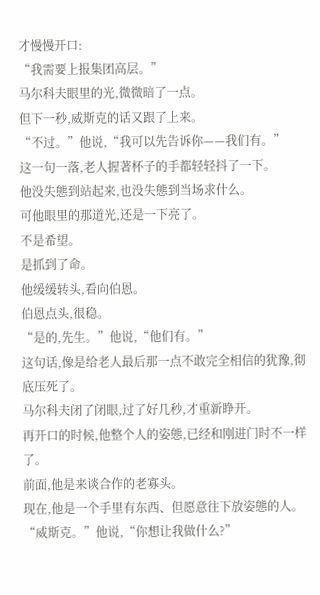才慢慢开口:
“我需要上报集团高层。”
马尔科夫眼里的光,微微暗了一点。
但下一秒,威斯克的话又跟了上来。
“不过。”他说,“我可以先告诉你——我们有。”
这一句一落,老人握著杯子的手都轻轻抖了一下。
他没失態到站起来,也没失態到当场求什么。
可他眼里的那道光,还是一下亮了。
不是希望。
是抓到了命。
他缓缓转头,看向伯恩。
伯恩点头,很稳。
“是的,先生。”他说,“他们有。”
这句话,像是给老人最后那一点不敢完全相信的犹豫,彻底压死了。
马尔科夫闭了闭眼,过了好几秒,才重新睁开。
再开口的时候,他整个人的姿態,已经和刚进门时不一样了。
前面,他是来谈合作的老寡头。
现在,他是一个手里有东西、但愿意往下放姿態的人。
“威斯克。”他说,“你想让我做什么?”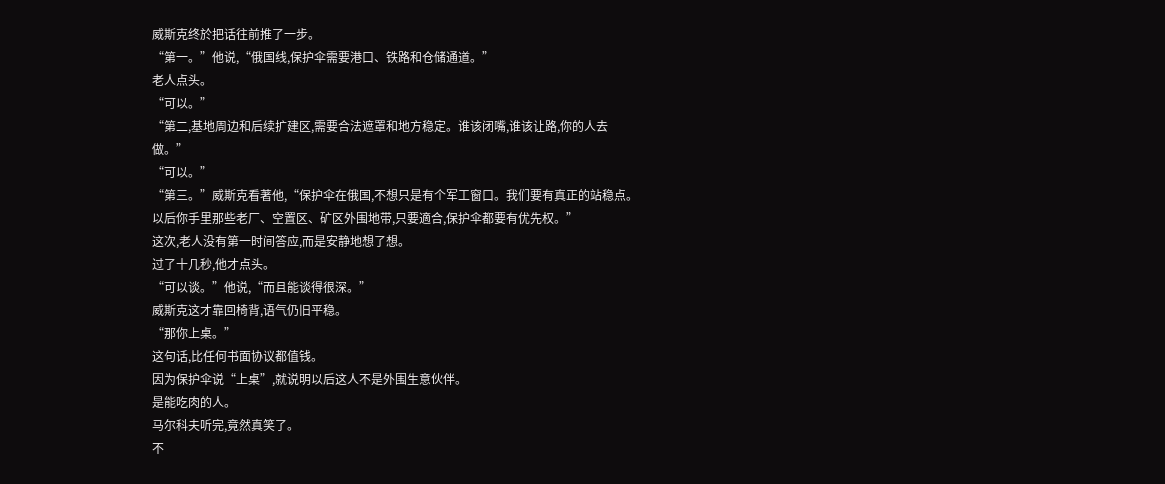威斯克终於把话往前推了一步。
“第一。”他说,“俄国线,保护伞需要港口、铁路和仓储通道。”
老人点头。
“可以。”
“第二,基地周边和后续扩建区,需要合法遮罩和地方稳定。谁该闭嘴,谁该让路,你的人去做。”
“可以。”
“第三。”威斯克看著他,“保护伞在俄国,不想只是有个军工窗口。我们要有真正的站稳点。以后你手里那些老厂、空置区、矿区外围地带,只要適合,保护伞都要有优先权。”
这次,老人没有第一时间答应,而是安静地想了想。
过了十几秒,他才点头。
“可以谈。”他说,“而且能谈得很深。”
威斯克这才靠回椅背,语气仍旧平稳。
“那你上桌。”
这句话,比任何书面协议都值钱。
因为保护伞说“上桌”,就说明以后这人不是外围生意伙伴。
是能吃肉的人。
马尔科夫听完,竟然真笑了。
不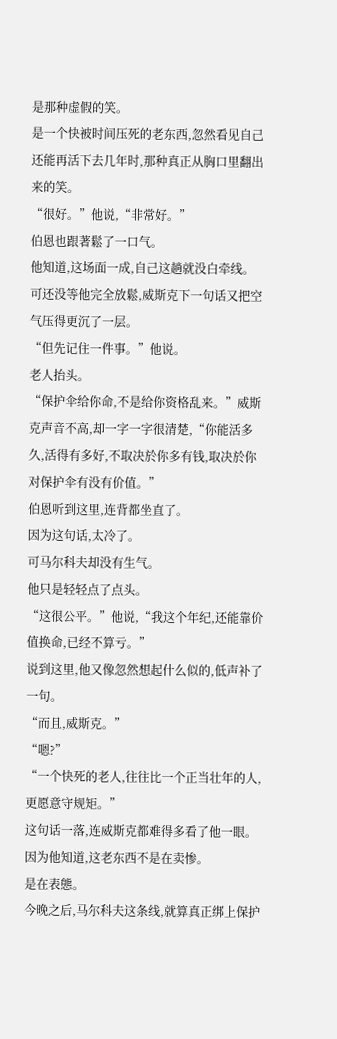是那种虚假的笑。
是一个快被时间压死的老东西,忽然看见自己还能再活下去几年时,那种真正从胸口里翻出来的笑。
“很好。”他说,“非常好。”
伯恩也跟著鬆了一口气。
他知道,这场面一成,自己这趟就没白牵线。
可还没等他完全放鬆,威斯克下一句话又把空气压得更沉了一层。
“但先记住一件事。”他说。
老人抬头。
“保护伞给你命,不是给你资格乱来。”威斯克声音不高,却一字一字很清楚,“你能活多久,活得有多好,不取决於你多有钱,取决於你对保护伞有没有价值。”
伯恩听到这里,连背都坐直了。
因为这句话,太冷了。
可马尔科夫却没有生气。
他只是轻轻点了点头。
“这很公平。”他说,“我这个年纪,还能靠价值换命,已经不算亏。”
说到这里,他又像忽然想起什么似的,低声补了一句。
“而且,威斯克。”
“嗯?”
“一个快死的老人,往往比一个正当壮年的人,更愿意守规矩。”
这句话一落,连威斯克都难得多看了他一眼。
因为他知道,这老东西不是在卖惨。
是在表態。
今晚之后,马尔科夫这条线,就算真正绑上保护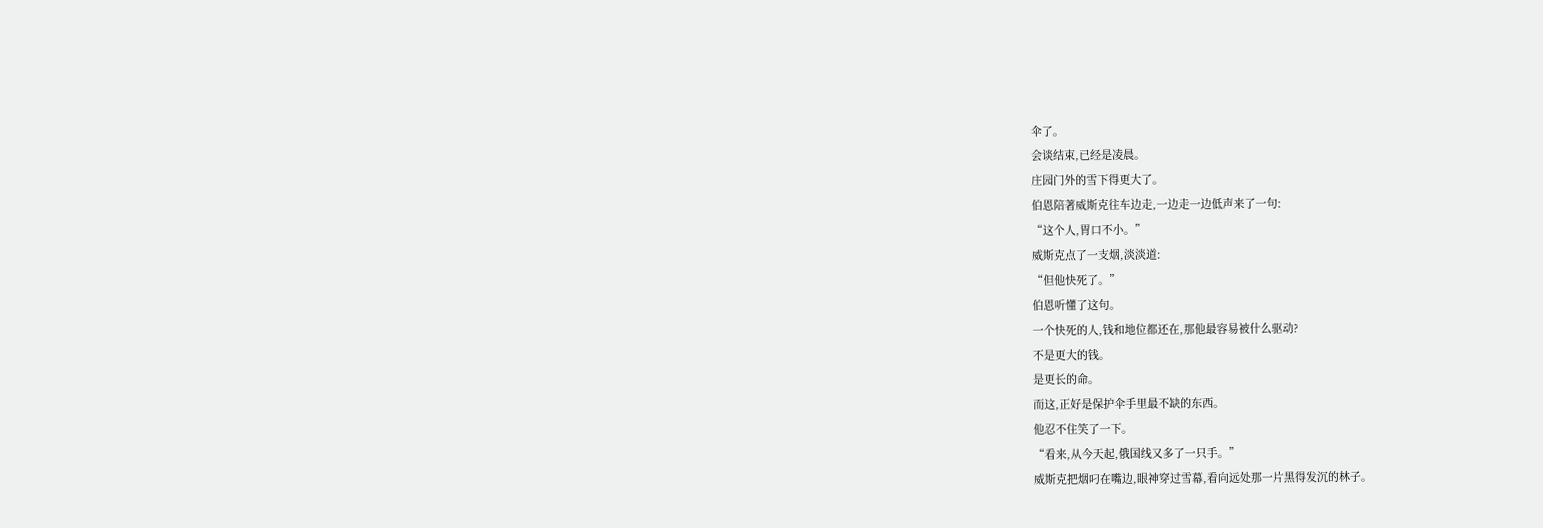伞了。
会谈结束,已经是凌晨。
庄园门外的雪下得更大了。
伯恩陪著威斯克往车边走,一边走一边低声来了一句:
“这个人,胃口不小。”
威斯克点了一支烟,淡淡道:
“但他快死了。”
伯恩听懂了这句。
一个快死的人,钱和地位都还在,那他最容易被什么驱动?
不是更大的钱。
是更长的命。
而这,正好是保护伞手里最不缺的东西。
他忍不住笑了一下。
“看来,从今天起,俄国线又多了一只手。”
威斯克把烟叼在嘴边,眼神穿过雪幕,看向远处那一片黑得发沉的林子。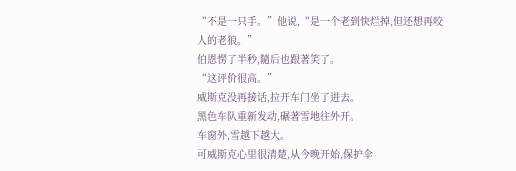“不是一只手。”他说,“是一个老到快烂掉,但还想再咬人的老狼。”
伯恩愣了半秒,隨后也跟著笑了。
“这评价很高。”
威斯克没再接话,拉开车门坐了进去。
黑色车队重新发动,碾著雪地往外开。
车窗外,雪越下越大。
可威斯克心里很清楚,从今晚开始,保护伞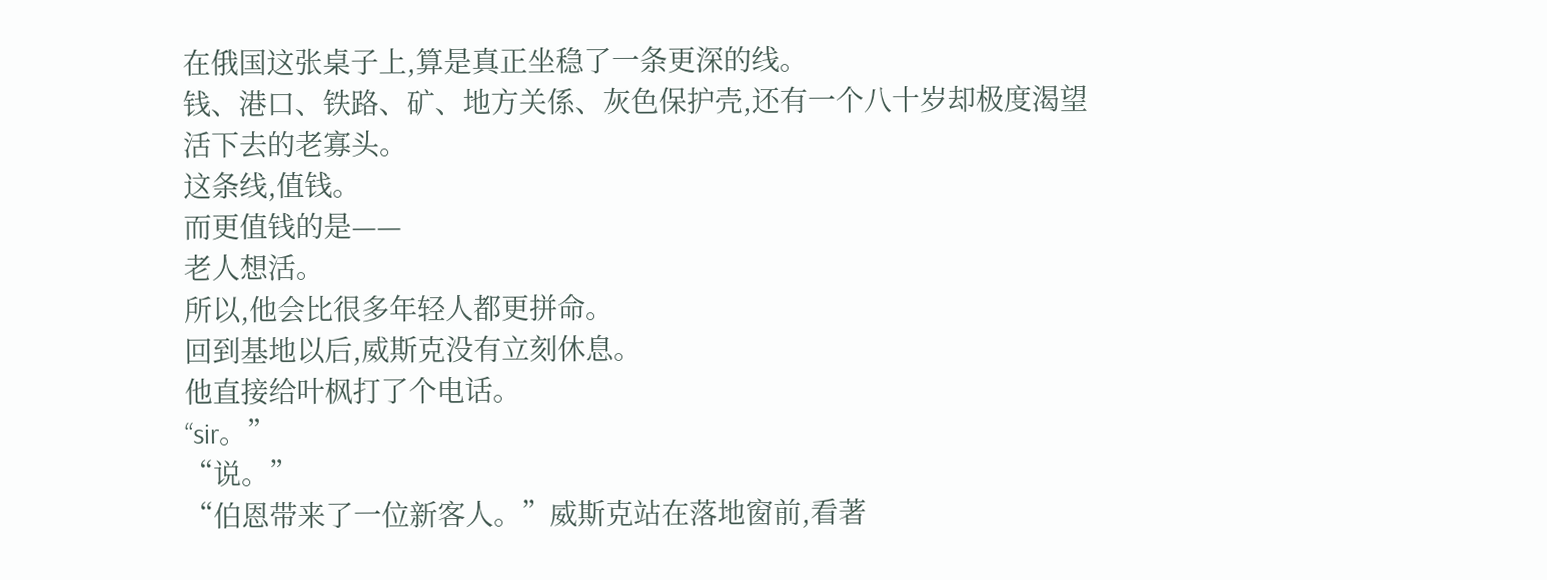在俄国这张桌子上,算是真正坐稳了一条更深的线。
钱、港口、铁路、矿、地方关係、灰色保护壳,还有一个八十岁却极度渴望活下去的老寡头。
这条线,值钱。
而更值钱的是——
老人想活。
所以,他会比很多年轻人都更拼命。
回到基地以后,威斯克没有立刻休息。
他直接给叶枫打了个电话。
“sir。”
“说。”
“伯恩带来了一位新客人。”威斯克站在落地窗前,看著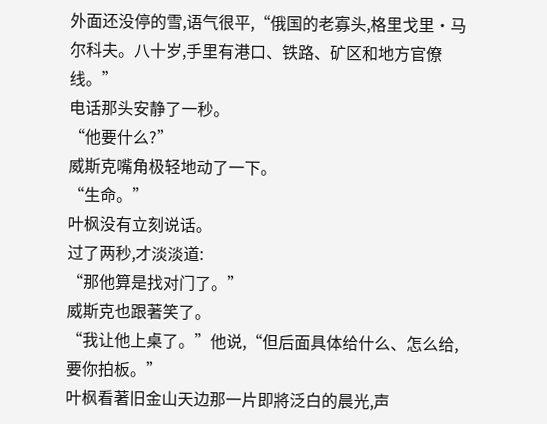外面还没停的雪,语气很平,“俄国的老寡头,格里戈里·马尔科夫。八十岁,手里有港口、铁路、矿区和地方官僚线。”
电话那头安静了一秒。
“他要什么?”
威斯克嘴角极轻地动了一下。
“生命。”
叶枫没有立刻说话。
过了两秒,才淡淡道:
“那他算是找对门了。”
威斯克也跟著笑了。
“我让他上桌了。”他说,“但后面具体给什么、怎么给,要你拍板。”
叶枫看著旧金山天边那一片即將泛白的晨光,声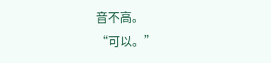音不高。
“可以。”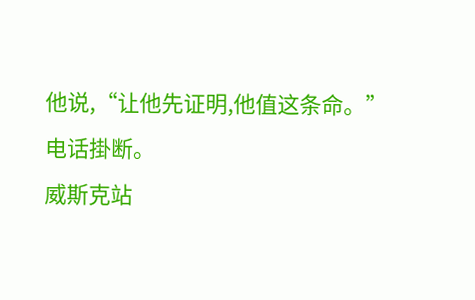他说,“让他先证明,他值这条命。”
电话掛断。
威斯克站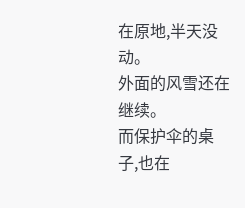在原地,半天没动。
外面的风雪还在继续。
而保护伞的桌子,也在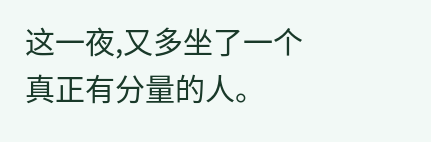这一夜,又多坐了一个真正有分量的人。